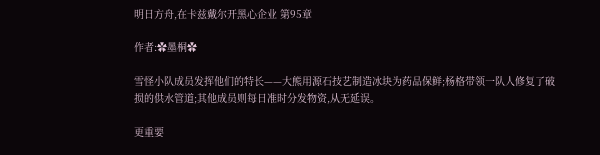明日方舟,在卡兹戴尔开黑心企业 第95章

作者:✿墨桐✿

雪怪小队成员发挥他们的特长——大熊用源石技艺制造冰块为药品保鲜;杨格带领一队人修复了破损的供水管道;其他成员则每日准时分发物资,从无延误。

更重要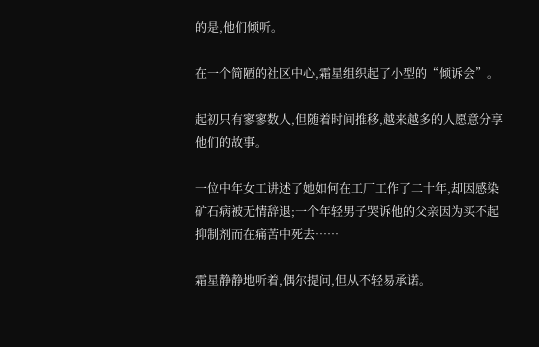的是,他们倾听。

在一个简陋的社区中心,霜星组织起了小型的“倾诉会”。

起初只有寥寥数人,但随着时间推移,越来越多的人愿意分享他们的故事。

一位中年女工讲述了她如何在工厂工作了二十年,却因感染矿石病被无情辞退;一个年轻男子哭诉他的父亲因为买不起抑制剂而在痛苦中死去……

霜星静静地听着,偶尔提问,但从不轻易承诺。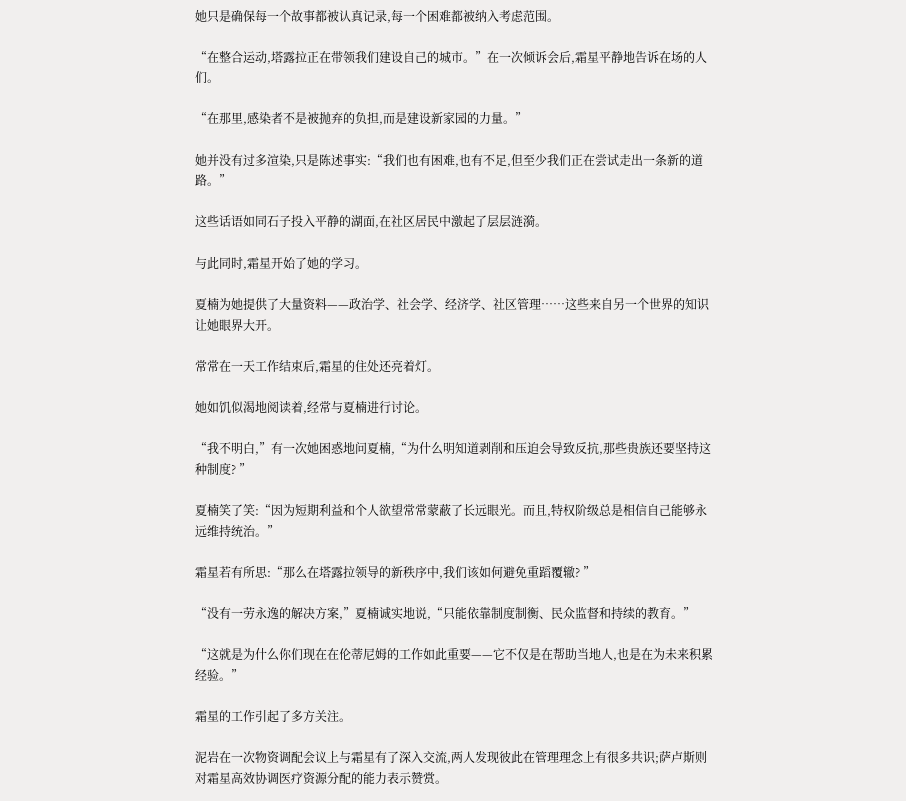她只是确保每一个故事都被认真记录,每一个困难都被纳入考虑范围。

“在整合运动,塔露拉正在带领我们建设自己的城市。”在一次倾诉会后,霜星平静地告诉在场的人们。

“在那里,感染者不是被抛弃的负担,而是建设新家园的力量。”

她并没有过多渲染,只是陈述事实:“我们也有困难,也有不足,但至少我们正在尝试走出一条新的道路。”

这些话语如同石子投入平静的湖面,在社区居民中激起了层层涟漪。

与此同时,霜星开始了她的学习。

夏楠为她提供了大量资料——政治学、社会学、经济学、社区管理……这些来自另一个世界的知识让她眼界大开。

常常在一天工作结束后,霜星的住处还亮着灯。

她如饥似渴地阅读着,经常与夏楠进行讨论。

“我不明白,”有一次她困惑地问夏楠,“为什么明知道剥削和压迫会导致反抗,那些贵族还要坚持这种制度? ”

夏楠笑了笑:“因为短期利益和个人欲望常常蒙蔽了长远眼光。而且,特权阶级总是相信自己能够永远维持统治。”

霜星若有所思:“那么在塔露拉领导的新秩序中,我们该如何避免重蹈覆辙? ”

“没有一劳永逸的解决方案,”夏楠诚实地说,“只能依靠制度制衡、民众监督和持续的教育。”

“这就是为什么你们现在在伦蒂尼姆的工作如此重要——它不仅是在帮助当地人,也是在为未来积累经验。”

霜星的工作引起了多方关注。

泥岩在一次物资调配会议上与霜星有了深入交流,两人发现彼此在管理理念上有很多共识;萨卢斯则对霜星高效协调医疗资源分配的能力表示赞赏。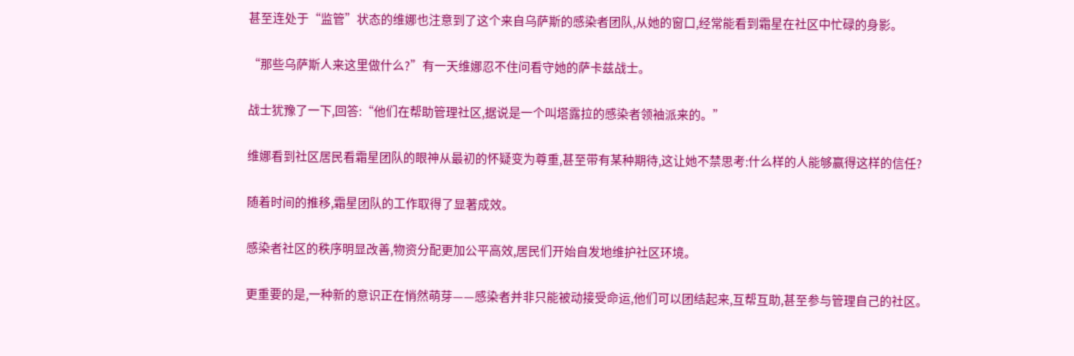甚至连处于“监管”状态的维娜也注意到了这个来自乌萨斯的感染者团队,从她的窗口,经常能看到霜星在社区中忙碌的身影。

“那些乌萨斯人来这里做什么?”有一天维娜忍不住问看守她的萨卡兹战士。

战士犹豫了一下,回答:“他们在帮助管理社区,据说是一个叫塔露拉的感染者领袖派来的。”

维娜看到社区居民看霜星团队的眼神从最初的怀疑变为尊重,甚至带有某种期待,这让她不禁思考:什么样的人能够赢得这样的信任?

随着时间的推移,霜星团队的工作取得了显著成效。

感染者社区的秩序明显改善,物资分配更加公平高效,居民们开始自发地维护社区环境。

更重要的是,一种新的意识正在悄然萌芽——感染者并非只能被动接受命运,他们可以团结起来,互帮互助,甚至参与管理自己的社区。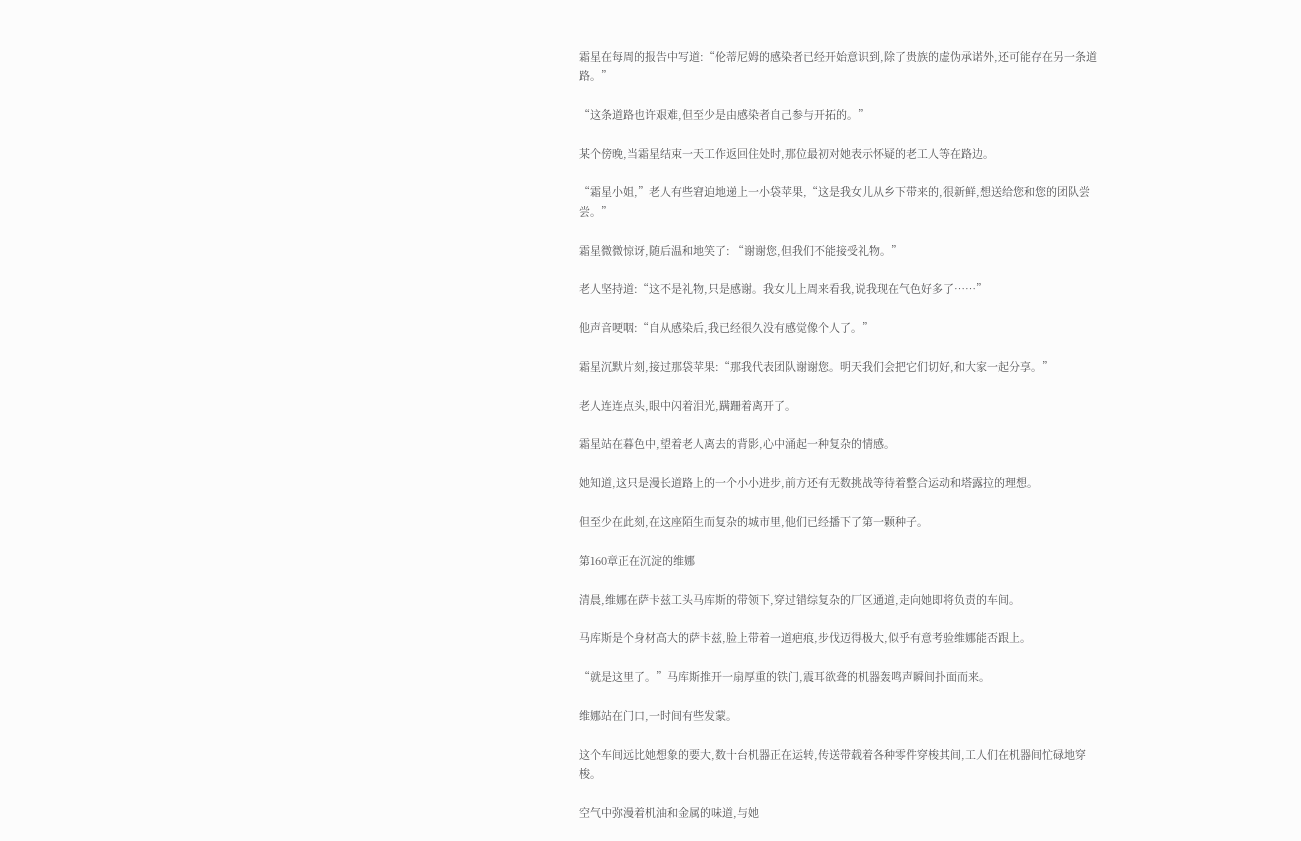霜星在每周的报告中写道:“伦蒂尼姆的感染者已经开始意识到,除了贵族的虚伪承诺外,还可能存在另一条道路。”

“这条道路也许艰难,但至少是由感染者自己参与开拓的。”

某个傍晚,当霜星结束一天工作返回住处时,那位最初对她表示怀疑的老工人等在路边。

“霜星小姐,”老人有些窘迫地递上一小袋苹果,“这是我女儿从乡下带来的,很新鲜,想送给您和您的团队尝尝。”

霜星微微惊讶,随后温和地笑了: “谢谢您,但我们不能接受礼物。”

老人坚持道:“这不是礼物,只是感谢。我女儿上周来看我,说我现在气色好多了……”

他声音哽咽:“自从感染后,我已经很久没有感觉像个人了。”

霜星沉默片刻,接过那袋苹果:“那我代表团队谢谢您。明天我们会把它们切好,和大家一起分享。”

老人连连点头,眼中闪着泪光,蹒跚着离开了。

霜星站在暮色中,望着老人离去的背影,心中涌起一种复杂的情感。

她知道,这只是漫长道路上的一个小小进步,前方还有无数挑战等待着整合运动和塔露拉的理想。

但至少在此刻,在这座陌生而复杂的城市里,他们已经播下了第一颗种子。

第160章正在沉淀的维娜

清晨,维娜在萨卡兹工头马库斯的带领下,穿过错综复杂的厂区通道,走向她即将负责的车间。

马库斯是个身材高大的萨卡兹,脸上带着一道疤痕,步伐迈得极大,似乎有意考验维娜能否跟上。

“就是这里了。”马库斯推开一扇厚重的铁门,震耳欲聋的机器轰鸣声瞬间扑面而来。

维娜站在门口,一时间有些发蒙。

这个车间远比她想象的要大,数十台机器正在运转,传送带载着各种零件穿梭其间,工人们在机器间忙碌地穿梭。

空气中弥漫着机油和金属的味道,与她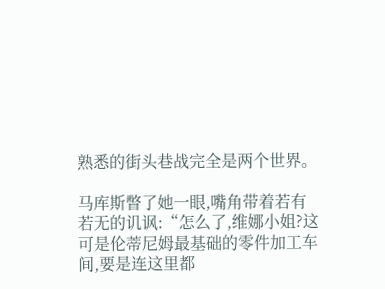熟悉的街头巷战完全是两个世界。

马库斯瞥了她一眼,嘴角带着若有若无的讥讽:“怎么了,维娜小姐?这可是伦蒂尼姆最基础的零件加工车间,要是连这里都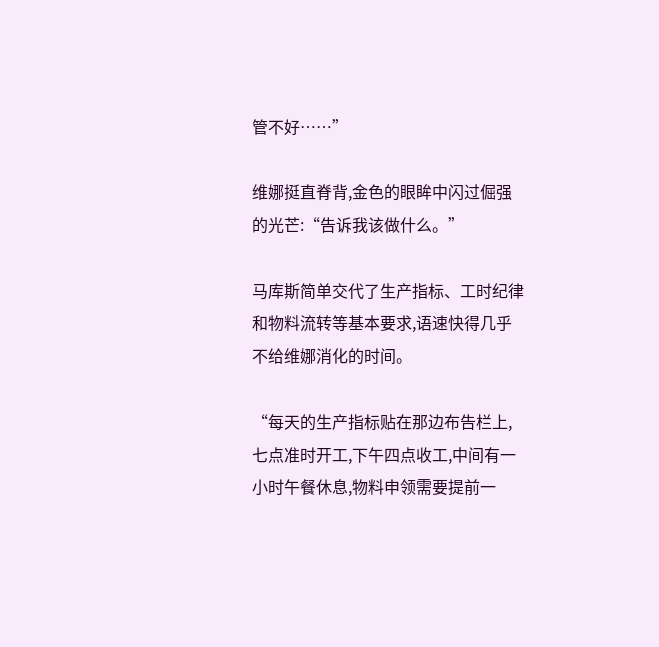管不好……”

维娜挺直脊背,金色的眼眸中闪过倔强的光芒:“告诉我该做什么。”

马库斯简单交代了生产指标、工时纪律和物料流转等基本要求,语速快得几乎不给维娜消化的时间。

“每天的生产指标贴在那边布告栏上,七点准时开工,下午四点收工,中间有一小时午餐休息,物料申领需要提前一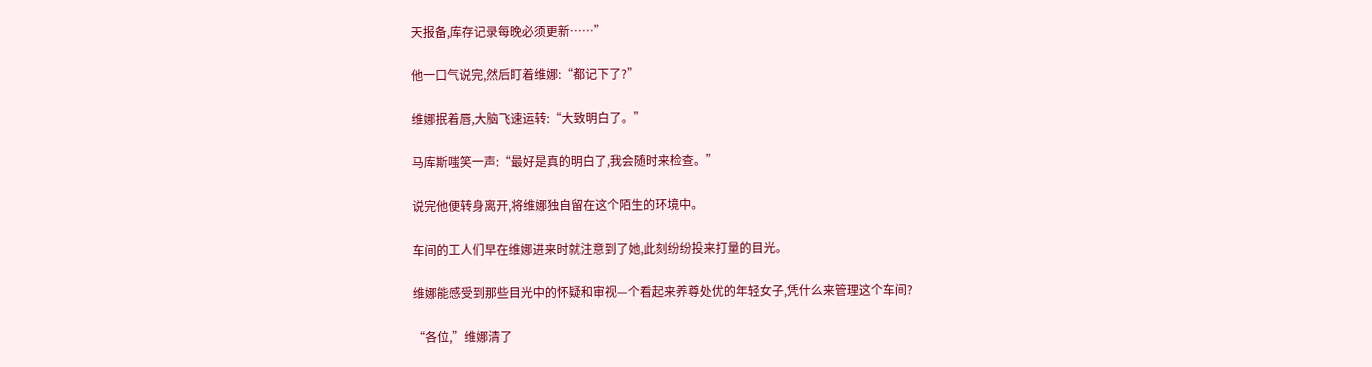天报备,库存记录每晚必须更新……”

他一口气说完,然后盯着维娜:“都记下了?”

维娜抿着唇,大脑飞速运转:“大致明白了。”

马库斯嗤笑一声:“最好是真的明白了,我会随时来检查。”

说完他便转身离开,将维娜独自留在这个陌生的环境中。

车间的工人们早在维娜进来时就注意到了她,此刻纷纷投来打量的目光。

维娜能感受到那些目光中的怀疑和审视—个看起来养尊处优的年轻女子,凭什么来管理这个车间?

“各位,”维娜清了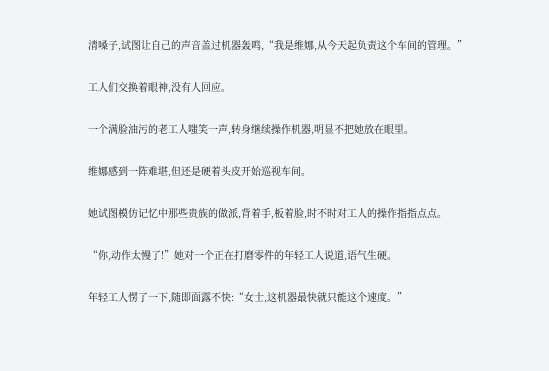清嗓子,试图让自己的声音盖过机器轰鸣,“我是维娜,从今天起负责这个车间的管理。”

工人们交换着眼神,没有人回应。

一个满脸油污的老工人嗤笑一声,转身继续操作机器,明显不把她放在眼里。

维娜感到一阵难堪,但还是硬着头皮开始巡视车间。

她试图模仿记忆中那些贵族的做派,背着手,板着脸,时不时对工人的操作指指点点。

“你,动作太慢了!”她对一个正在打磨零件的年轻工人说道,语气生硬。

年轻工人愣了一下,随即面露不快:“女士,这机器最快就只能这个速度。”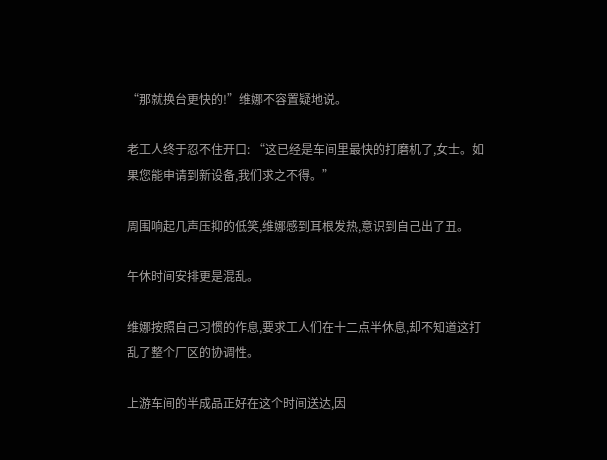“那就换台更快的!”维娜不容置疑地说。

老工人终于忍不住开口: “这已经是车间里最快的打磨机了,女士。如果您能申请到新设备,我们求之不得。”

周围响起几声压抑的低笑,维娜感到耳根发热,意识到自己出了丑。

午休时间安排更是混乱。

维娜按照自己习惯的作息,要求工人们在十二点半休息,却不知道这打乱了整个厂区的协调性。

上游车间的半成品正好在这个时间送达,因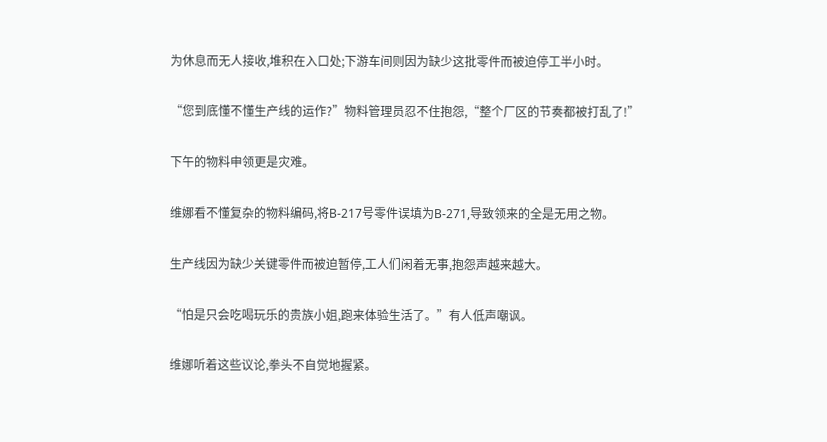为休息而无人接收,堆积在入口处;下游车间则因为缺少这批零件而被迫停工半小时。

“您到底懂不懂生产线的运作?”物料管理员忍不住抱怨,“整个厂区的节奏都被打乱了!”

下午的物料申领更是灾难。

维娜看不懂复杂的物料编码,将B-217号零件误填为B-271,导致领来的全是无用之物。

生产线因为缺少关键零件而被迫暂停,工人们闲着无事,抱怨声越来越大。

“怕是只会吃喝玩乐的贵族小姐,跑来体验生活了。”有人低声嘲讽。

维娜听着这些议论,拳头不自觉地握紧。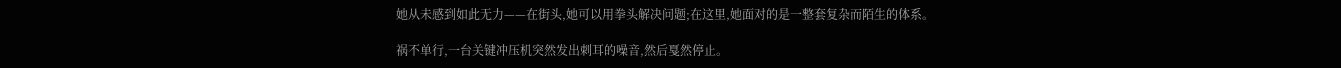她从未感到如此无力——在街头,她可以用拳头解决问题;在这里,她面对的是一整套复杂而陌生的体系。

祸不单行,一台关键冲压机突然发出刺耳的噪音,然后戛然停止。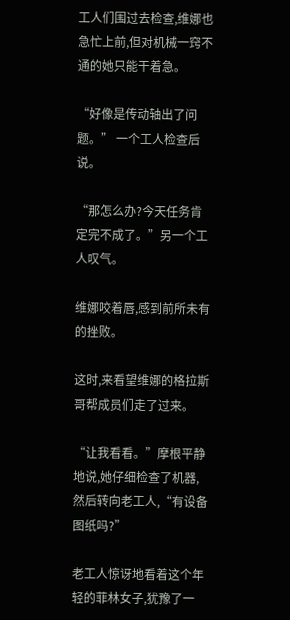工人们围过去检查,维娜也急忙上前,但对机械一窍不通的她只能干着急。

“好像是传动轴出了问题。” 一个工人检查后说。

“那怎么办?今天任务肯定完不成了。”另一个工人叹气。

维娜咬着唇,感到前所未有的挫败。

这时,来看望维娜的格拉斯哥帮成员们走了过来。

“让我看看。”摩根平静地说,她仔细检查了机器,然后转向老工人,“有设备图纸吗?”

老工人惊讶地看着这个年轻的菲林女子,犹豫了一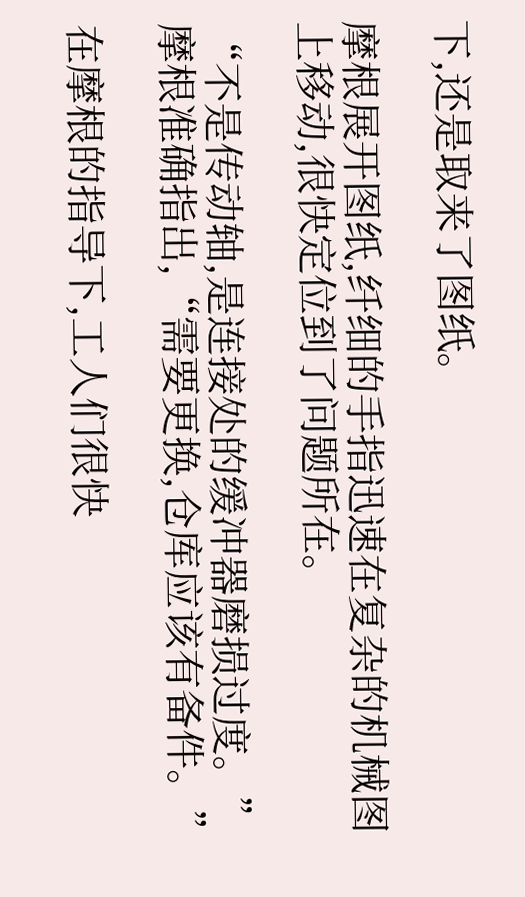下,还是取来了图纸。

摩根展开图纸,纤细的手指迅速在复杂的机械图上移动,很快定位到了问题所在。

“不是传动轴,是连接处的缓冲器磨损过度。”摩根准确指出,“需要更换,仓库应该有备件。”

在摩根的指导下,工人们很快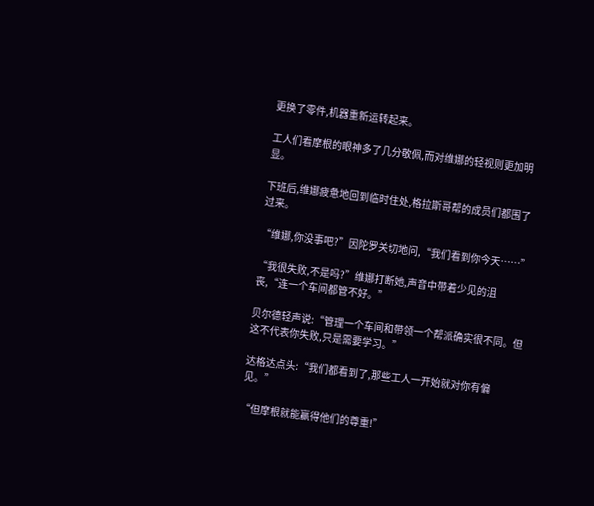更换了零件,机器重新运转起来。

工人们看摩根的眼神多了几分敬佩,而对维娜的轻视则更加明显。

下班后,维娜疲惫地回到临时住处,格拉斯哥帮的成员们都围了过来。

“维娜,你没事吧?”因陀罗关切地问,“我们看到你今天……”

“我很失败,不是吗?”维娜打断她,声音中带着少见的沮丧,“连一个车间都管不好。”

贝尔德轻声说:“管理一个车间和带领一个帮派确实很不同。但这不代表你失败,只是需要学习。”

达格达点头:“我们都看到了,那些工人一开始就对你有偏见。”

“但摩根就能赢得他们的尊重!”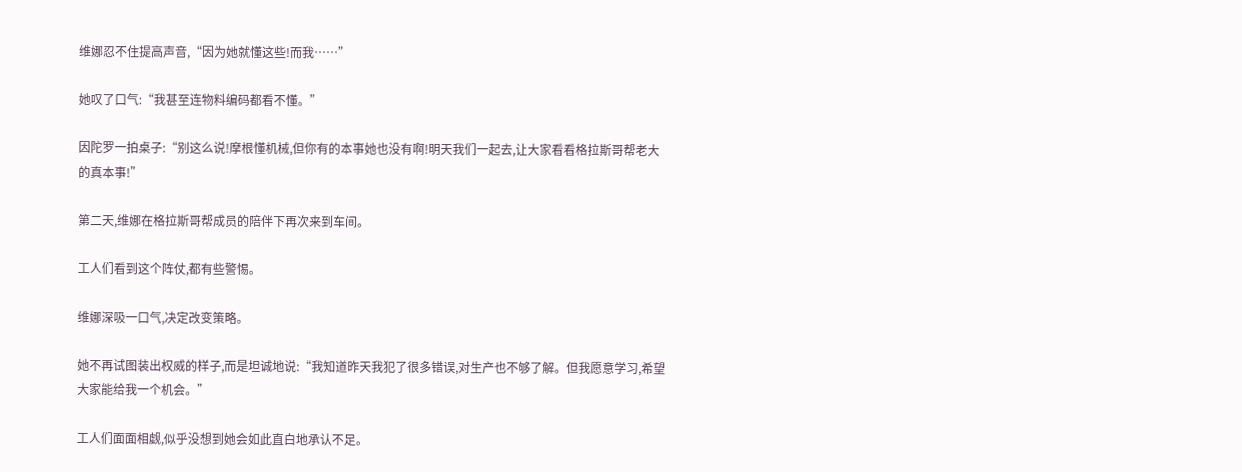维娜忍不住提高声音,“因为她就懂这些!而我……”

她叹了口气:“我甚至连物料编码都看不懂。”

因陀罗一拍桌子:“别这么说!摩根懂机械,但你有的本事她也没有啊!明天我们一起去,让大家看看格拉斯哥帮老大的真本事!”

第二天,维娜在格拉斯哥帮成员的陪伴下再次来到车间。

工人们看到这个阵仗,都有些警惕。

维娜深吸一口气,决定改变策略。

她不再试图装出权威的样子,而是坦诚地说:“我知道昨天我犯了很多错误,对生产也不够了解。但我愿意学习,希望大家能给我一个机会。”

工人们面面相觑,似乎没想到她会如此直白地承认不足。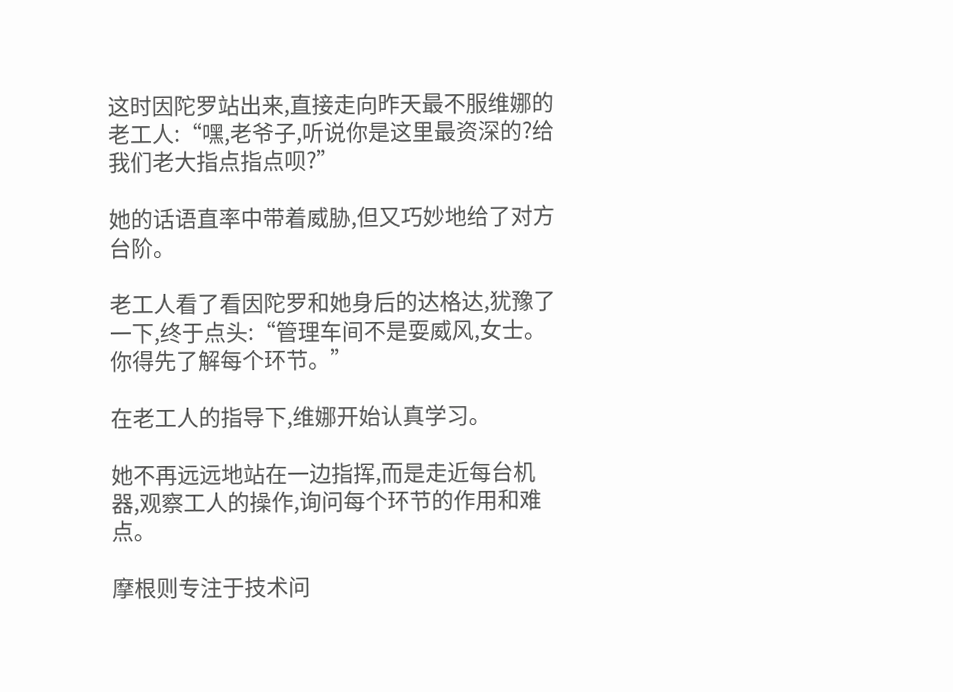这时因陀罗站出来,直接走向昨天最不服维娜的老工人:“嘿,老爷子,听说你是这里最资深的?给我们老大指点指点呗?”

她的话语直率中带着威胁,但又巧妙地给了对方台阶。

老工人看了看因陀罗和她身后的达格达,犹豫了一下,终于点头:“管理车间不是耍威风,女士。你得先了解每个环节。”

在老工人的指导下,维娜开始认真学习。

她不再远远地站在一边指挥,而是走近每台机器,观察工人的操作,询问每个环节的作用和难点。

摩根则专注于技术问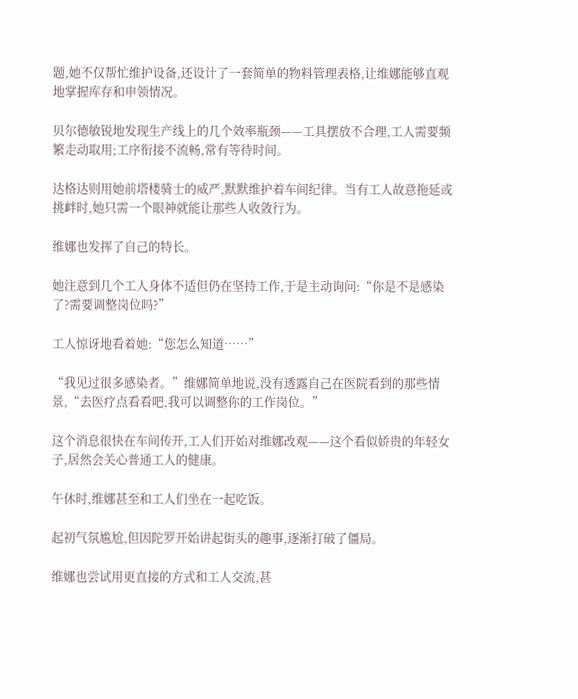题,她不仅帮忙维护设备,还设计了一套简单的物料管理表格,让维娜能够直观地掌握库存和申领情况。

贝尔德敏锐地发现生产线上的几个效率瓶颈——工具摆放不合理,工人需要频繁走动取用;工序衔接不流畅,常有等待时间。

达格达则用她前塔楼骑士的威严,默默维护着车间纪律。当有工人故意拖延或挑衅时,她只需一个眼神就能让那些人收敛行为。

维娜也发挥了自己的特长。

她注意到几个工人身体不适但仍在坚持工作,于是主动询问:“你是不是感染了?需要调整岗位吗?”

工人惊讶地看着她:“您怎么知道……”

“我见过很多感染者。”维娜简单地说,没有透露自己在医院看到的那些情景,“去医疗点看看吧,我可以调整你的工作岗位。”

这个消息很快在车间传开,工人们开始对维娜改观——这个看似娇贵的年轻女子,居然会关心普通工人的健康。

午休时,维娜甚至和工人们坐在一起吃饭。

起初气氛尴尬,但因陀罗开始讲起街头的趣事,逐渐打破了僵局。

维娜也尝试用更直接的方式和工人交流,甚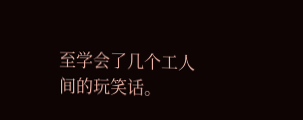至学会了几个工人间的玩笑话。